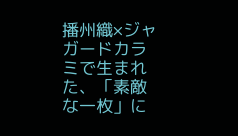播州織×ジャガードカラミで生まれた、「素敵な一枚」に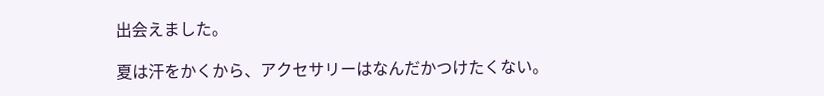出会えました。

夏は汗をかくから、アクセサリーはなんだかつけたくない。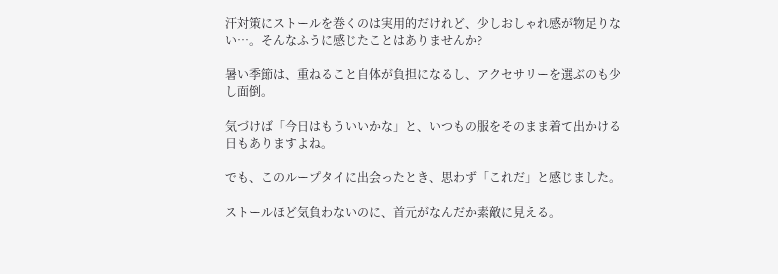汗対策にストールを巻くのは実用的だけれど、少しおしゃれ感が物足りない…。そんなふうに感じたことはありませんか?

暑い季節は、重ねること自体が負担になるし、アクセサリーを選ぶのも少し面倒。

気づけば「今日はもういいかな」と、いつもの服をそのまま着て出かける日もありますよね。

でも、このループタイに出会ったとき、思わず「これだ」と感じました。

ストールほど気負わないのに、首元がなんだか素敵に見える。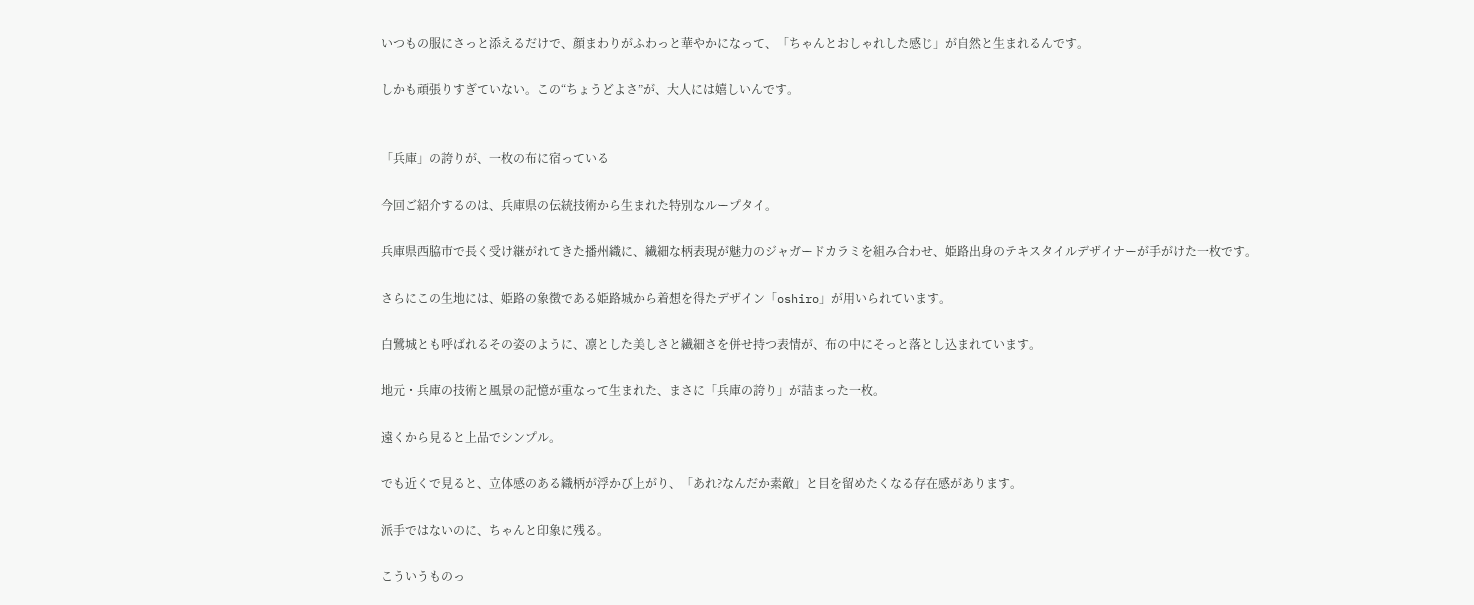いつもの服にさっと添えるだけで、顔まわりがふわっと華やかになって、「ちゃんとおしゃれした感じ」が自然と生まれるんです。

しかも頑張りすぎていない。この“ちょうどよさ”が、大人には嬉しいんです。


「兵庫」の誇りが、一枚の布に宿っている

今回ご紹介するのは、兵庫県の伝統技術から生まれた特別なループタイ。

兵庫県西脇市で長く受け継がれてきた播州織に、繊細な柄表現が魅力のジャガードカラミを組み合わせ、姫路出身のテキスタイルデザイナーが手がけた一枚です。

さらにこの生地には、姫路の象徴である姫路城から着想を得たデザイン「oshiro」が用いられています。

白鷺城とも呼ばれるその姿のように、凛とした美しさと繊細さを併せ持つ表情が、布の中にそっと落とし込まれています。

地元・兵庫の技術と風景の記憶が重なって生まれた、まさに「兵庫の誇り」が詰まった一枚。

遠くから見ると上品でシンプル。

でも近くで見ると、立体感のある織柄が浮かび上がり、「あれ?なんだか素敵」と目を留めたくなる存在感があります。

派手ではないのに、ちゃんと印象に残る。

こういうものっ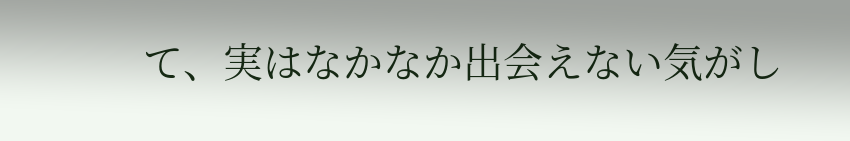て、実はなかなか出会えない気がし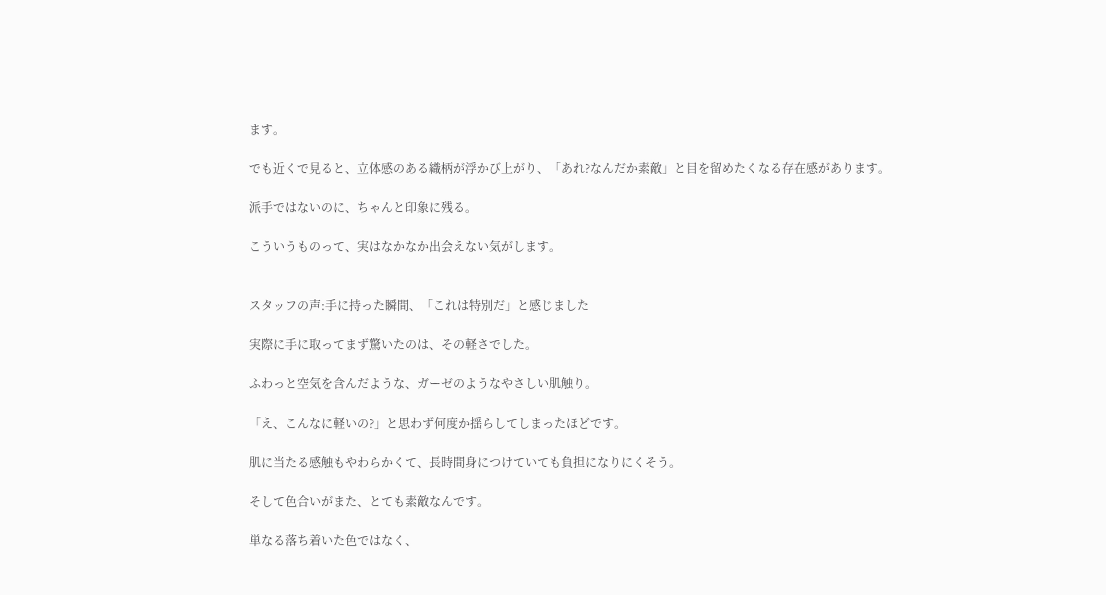ます。

でも近くで見ると、立体感のある織柄が浮かび上がり、「あれ?なんだか素敵」と目を留めたくなる存在感があります。

派手ではないのに、ちゃんと印象に残る。

こういうものって、実はなかなか出会えない気がします。


スタッフの声:手に持った瞬間、「これは特別だ」と感じました

実際に手に取ってまず驚いたのは、その軽さでした。

ふわっと空気を含んだような、ガーゼのようなやさしい肌触り。

「え、こんなに軽いの?」と思わず何度か揺らしてしまったほどです。

肌に当たる感触もやわらかくて、長時間身につけていても負担になりにくそう。

そして色合いがまた、とても素敵なんです。

単なる落ち着いた色ではなく、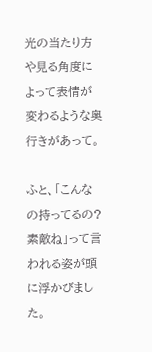光の当たり方や見る角度によって表情が変わるような奥行きがあって。

ふと、「こんなの持ってるの?素敵ね」って言われる姿が頭に浮かびました。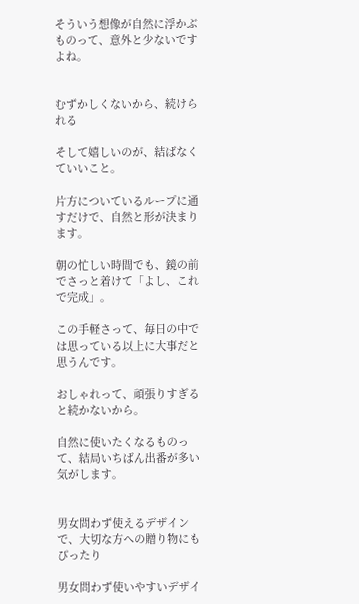そういう想像が自然に浮かぶものって、意外と少ないですよね。


むずかしくないから、続けられる

そして嬉しいのが、結ばなくていいこと。

片方についているループに通すだけで、自然と形が決まります。

朝の忙しい時間でも、鏡の前でさっと着けて「よし、これで完成」。

この手軽さって、毎日の中では思っている以上に大事だと思うんです。

おしゃれって、頑張りすぎると続かないから。

自然に使いたくなるものって、結局いちばん出番が多い気がします。


男女問わず使えるデザインで、大切な方への贈り物にもぴったり

男女問わず使いやすいデザイ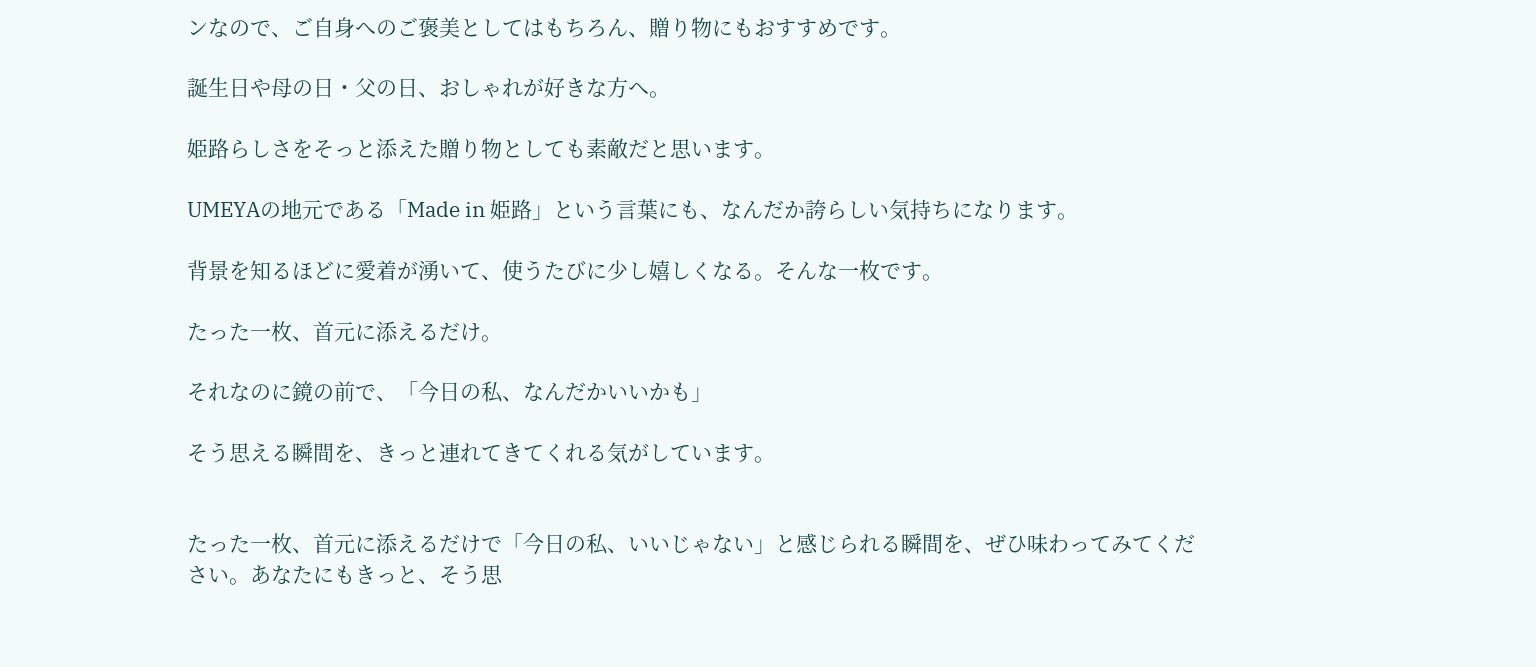ンなので、ご自身へのご褒美としてはもちろん、贈り物にもおすすめです。

誕生日や母の日・父の日、おしゃれが好きな方へ。

姫路らしさをそっと添えた贈り物としても素敵だと思います。

UMEYAの地元である「Made in 姫路」という言葉にも、なんだか誇らしい気持ちになります。

背景を知るほどに愛着が湧いて、使うたびに少し嬉しくなる。そんな一枚です。

たった一枚、首元に添えるだけ。

それなのに鏡の前で、「今日の私、なんだかいいかも」

そう思える瞬間を、きっと連れてきてくれる気がしています。


たった一枚、首元に添えるだけで「今日の私、いいじゃない」と感じられる瞬間を、ぜひ味わってみてください。あなたにもきっと、そう思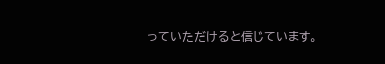っていただけると信じています。